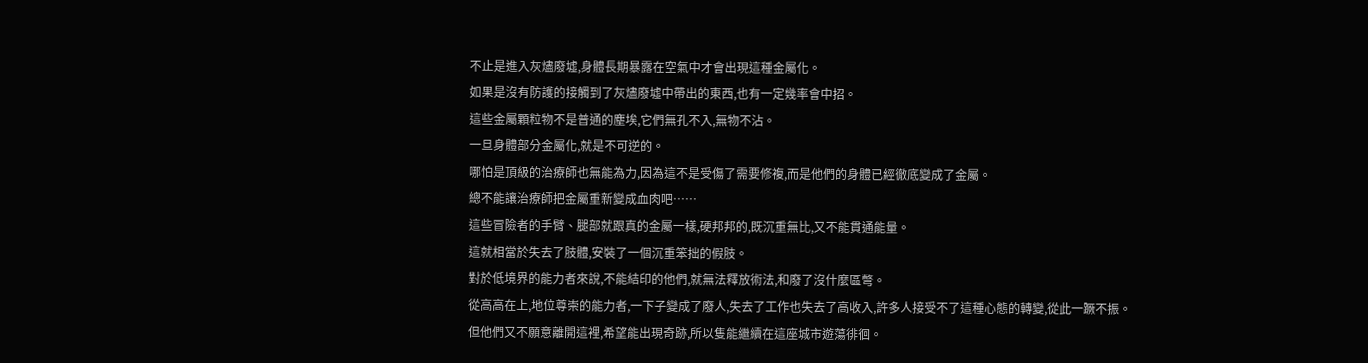不止是進入灰燼廢墟,身體長期暴露在空氣中才會出現這種金屬化。
如果是沒有防護的接觸到了灰燼廢墟中帶出的東西,也有一定幾率會中招。
這些金屬顆粒物不是普通的塵埃,它們無孔不入,無物不沾。
一旦身體部分金屬化,就是不可逆的。
哪怕是頂級的治療師也無能為力,因為這不是受傷了需要修複,而是他們的身體已經徹底變成了金屬。
總不能讓治療師把金屬重新變成血肉吧……
這些冒險者的手臂、腿部就跟真的金屬一樣,硬邦邦的,既沉重無比,又不能貫通能量。
這就相當於失去了肢體,安裝了一個沉重笨拙的假肢。
對於低境界的能力者來說,不能結印的他們,就無法釋放術法,和廢了沒什麼區彆。
從高高在上,地位尊崇的能力者,一下子變成了廢人,失去了工作也失去了高收入,許多人接受不了這種心態的轉變,從此一蹶不振。
但他們又不願意離開這裡,希望能出現奇跡,所以隻能繼續在這座城市遊蕩徘徊。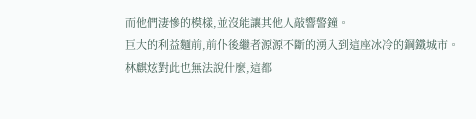而他們淒慘的模樣,並沒能讓其他人敲響警鐘。
巨大的利益麵前,前仆後繼者源源不斷的湧入到這座冰冷的鋼鐵城市。
林麒炫對此也無法說什麼,這都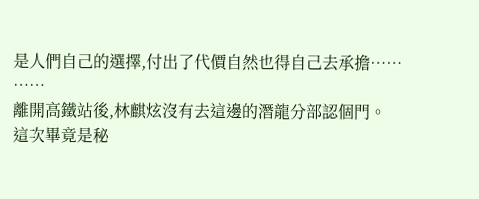是人們自己的選擇,付出了代價自然也得自己去承擔……
……
離開高鐵站後,林麒炫沒有去這邊的潛龍分部認個門。
這次畢竟是秘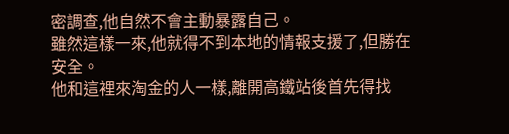密調查,他自然不會主動暴露自己。
雖然這樣一來,他就得不到本地的情報支援了,但勝在安全。
他和這裡來淘金的人一樣,離開高鐵站後首先得找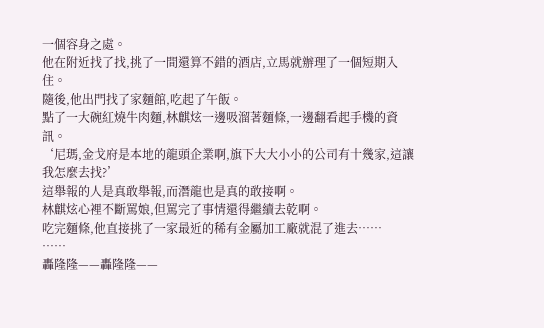一個容身之處。
他在附近找了找,挑了一間還算不錯的酒店,立馬就辦理了一個短期入住。
隨後,他出門找了家麵館,吃起了午飯。
點了一大碗紅燒牛肉麵,林麒炫一邊吸溜著麵條,一邊翻看起手機的資訊。
‘尼瑪,金戈府是本地的龍頭企業啊,旗下大大小小的公司有十幾家,這讓我怎麼去找?’
這舉報的人是真敢舉報,而潛龍也是真的敢接啊。
林麒炫心裡不斷罵娘,但罵完了事情還得繼續去乾啊。
吃完麵條,他直接挑了一家最近的稀有金屬加工廠就混了進去……
……
轟隆隆——轟隆隆——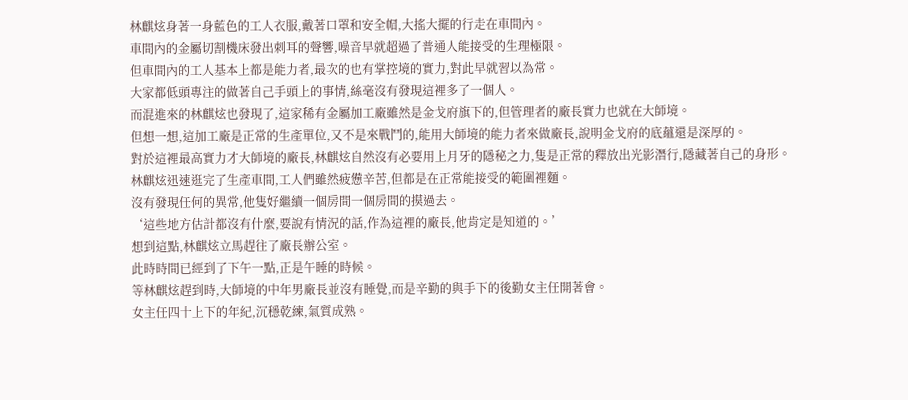林麒炫身著一身藍色的工人衣服,戴著口罩和安全帽,大搖大擺的行走在車間內。
車間內的金屬切割機床發出刺耳的聲響,噪音早就超過了普通人能接受的生理極限。
但車間內的工人基本上都是能力者,最次的也有掌控境的實力,對此早就習以為常。
大家都低頭專注的做著自己手頭上的事情,絲毫沒有發現這裡多了一個人。
而混進來的林麒炫也發現了,這家稀有金屬加工廠雖然是金戈府旗下的,但管理者的廠長實力也就在大師境。
但想一想,這加工廠是正常的生產單位,又不是來戰鬥的,能用大師境的能力者來做廠長,說明金戈府的底蘊還是深厚的。
對於這裡最高實力才大師境的廠長,林麒炫自然沒有必要用上月牙的隱秘之力,隻是正常的釋放出光影潛行,隱藏著自己的身形。
林麒炫迅速逛完了生產車間,工人們雖然疲憊辛苦,但都是在正常能接受的範圍裡麵。
沒有發現任何的異常,他隻好繼續一個房間一個房間的摸過去。
‘這些地方估計都沒有什麼,要說有情況的話,作為這裡的廠長,他肯定是知道的。’
想到這點,林麒炫立馬趕往了廠長辦公室。
此時時間已經到了下午一點,正是午睡的時候。
等林麒炫趕到時,大師境的中年男廠長並沒有睡覺,而是辛勤的與手下的後勤女主任開著會。
女主任四十上下的年紀,沉穩乾練,氣質成熟。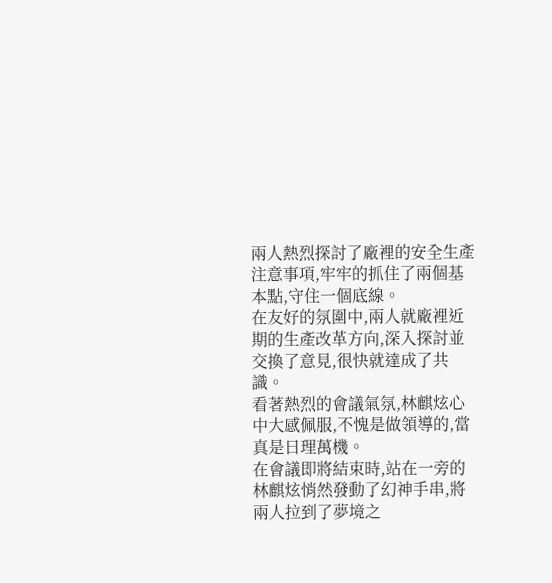兩人熱烈探討了廠裡的安全生產注意事項,牢牢的抓住了兩個基本點,守住一個底線。
在友好的氛圍中,兩人就廠裡近期的生產改革方向,深入探討並交換了意見,很快就達成了共識。
看著熱烈的會議氣氛,林麒炫心中大感佩服,不愧是做領導的,當真是日理萬機。
在會議即將結束時,站在一旁的林麒炫悄然發動了幻神手串,將兩人拉到了夢境之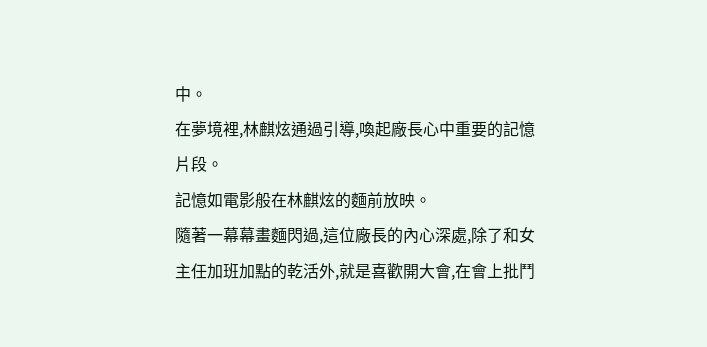中。
在夢境裡,林麒炫通過引導,喚起廠長心中重要的記憶片段。
記憶如電影般在林麒炫的麵前放映。
隨著一幕幕畫麵閃過,這位廠長的內心深處,除了和女主任加班加點的乾活外,就是喜歡開大會,在會上批鬥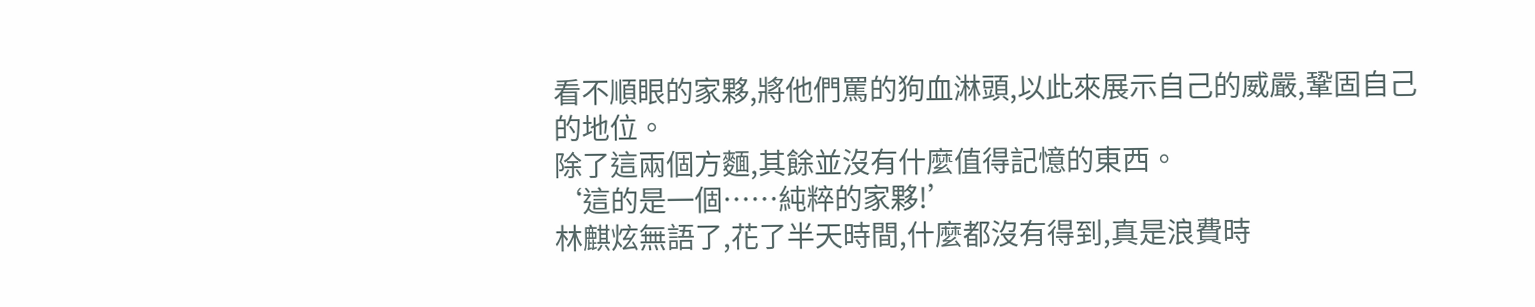看不順眼的家夥,將他們罵的狗血淋頭,以此來展示自己的威嚴,鞏固自己的地位。
除了這兩個方麵,其餘並沒有什麼值得記憶的東西。
‘這的是一個……純粹的家夥!’
林麒炫無語了,花了半天時間,什麼都沒有得到,真是浪費時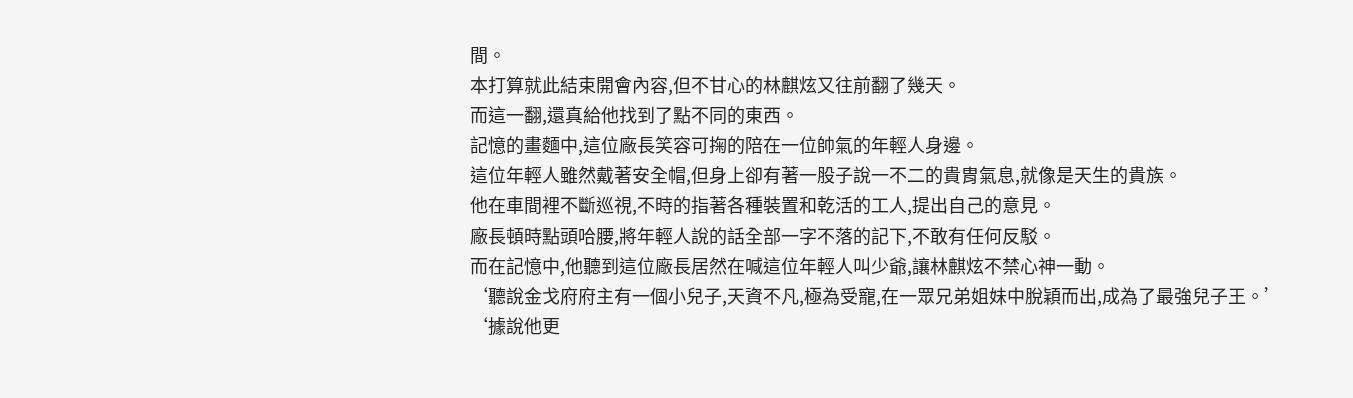間。
本打算就此結束開會內容,但不甘心的林麒炫又往前翻了幾天。
而這一翻,還真給他找到了點不同的東西。
記憶的畫麵中,這位廠長笑容可掬的陪在一位帥氣的年輕人身邊。
這位年輕人雖然戴著安全帽,但身上卻有著一股子說一不二的貴胄氣息,就像是天生的貴族。
他在車間裡不斷巡視,不時的指著各種裝置和乾活的工人,提出自己的意見。
廠長頓時點頭哈腰,將年輕人說的話全部一字不落的記下,不敢有任何反駁。
而在記憶中,他聽到這位廠長居然在喊這位年輕人叫少爺,讓林麒炫不禁心神一動。
‘聽說金戈府府主有一個小兒子,天資不凡,極為受寵,在一眾兄弟姐妹中脫穎而出,成為了最強兒子王。’
‘據說他更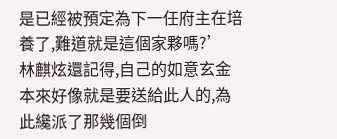是已經被預定為下一任府主在培養了,難道就是這個家夥嗎?’
林麒炫還記得,自己的如意玄金本來好像就是要送給此人的,為此纔派了那幾個倒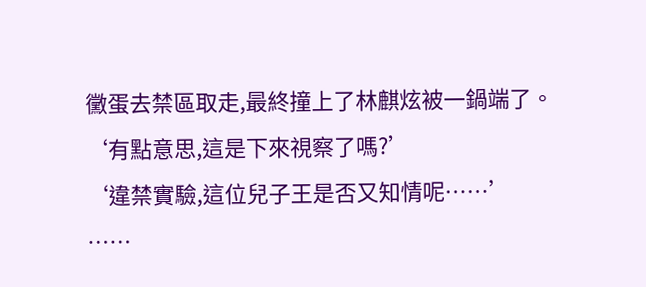黴蛋去禁區取走,最終撞上了林麒炫被一鍋端了。
‘有點意思,這是下來視察了嗎?’
‘違禁實驗,這位兒子王是否又知情呢……’
……